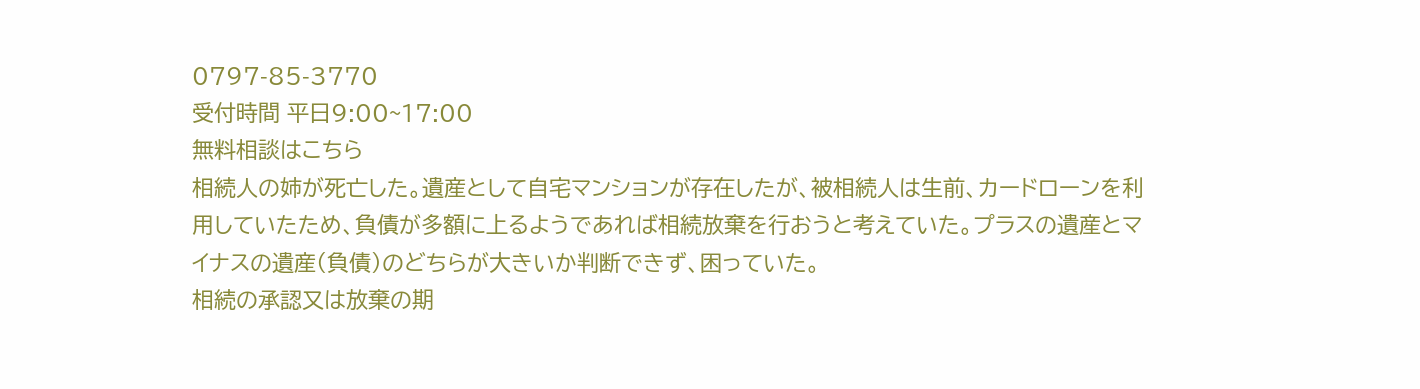0797-85-3770
受付時間 平日9:00~17:00
無料相談はこちら
相続人の姉が死亡した。遺産として自宅マンションが存在したが、被相続人は生前、カードローンを利用していたため、負債が多額に上るようであれば相続放棄を行おうと考えていた。プラスの遺産とマイナスの遺産(負債)のどちらが大きいか判断できず、困っていた。
相続の承認又は放棄の期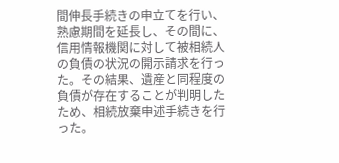間伸長手続きの申立てを行い、熟慮期間を延長し、その間に、信用情報機関に対して被相続人の負債の状況の開示請求を行った。その結果、遺産と同程度の負債が存在することが判明したため、相続放棄申述手続きを行った。